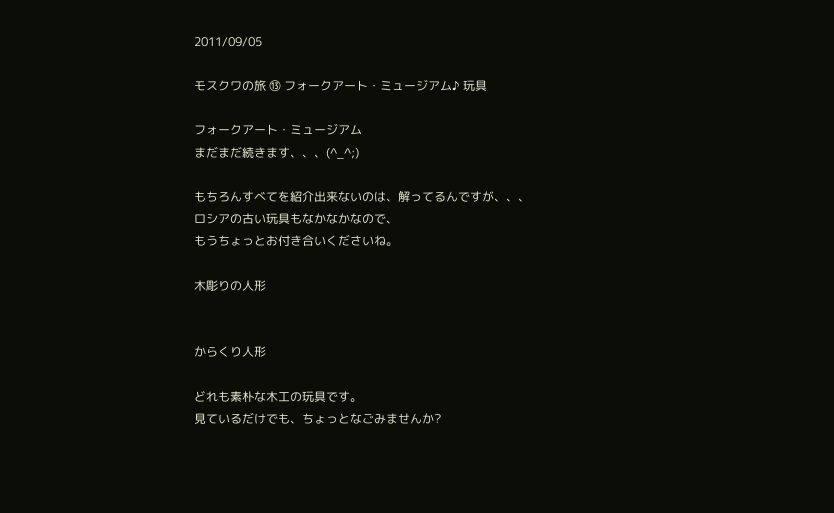2011/09/05

モスクワの旅 ⑬ フォークアート・ミュージアム♪ 玩具

フォークアート・ミュージアム
まだまだ続きます、、、(^_^;)

もちろんすべてを紹介出来ないのは、解ってるんですが、、、
ロシアの古い玩具もなかなかなので、
もうちょっとお付き合いくださいね。

木彫りの人形


からくり人形

どれも素朴な木工の玩具です。
見ているだけでも、ちょっとなごみませんか?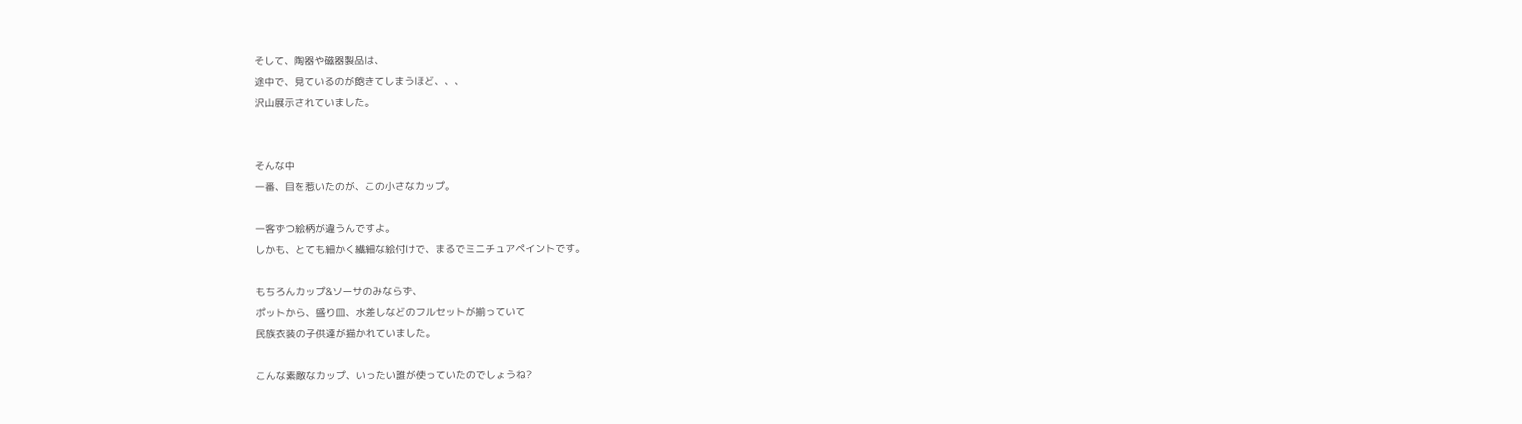そして、陶器や磁器製品は、
途中で、見ているのが飽きてしまうほど、、、
沢山展示されていました。


そんな中
一番、目を惹いたのが、この小さなカップ。

一客ずつ絵柄が違うんですよ。
しかも、とても細かく繊細な絵付けで、まるでミニチュアペイントです。

もちろんカップ&ソーサのみならず、
ポットから、盛り皿、水差しなどのフルセットが揃っていて
民族衣装の子供達が描かれていました。

こんな素敵なカップ、いったい誰が使っていたのでしょうね?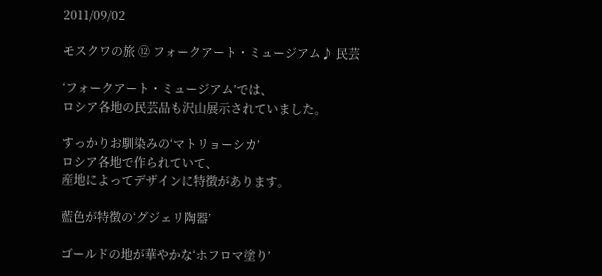2011/09/02

モスクワの旅 ⑫ フォークアート・ミュージアム♪ 民芸

‘フォークアート・ミュージアム’では、
ロシア各地の民芸品も沢山展示されていました。

すっかりお馴染みの‘マトリョーシカ’
ロシア各地で作られていて、
産地によってデザインに特徴があります。

藍色が特徴の‘グジェリ陶器’

ゴールドの地が華やかな‘ホフロマ塗り’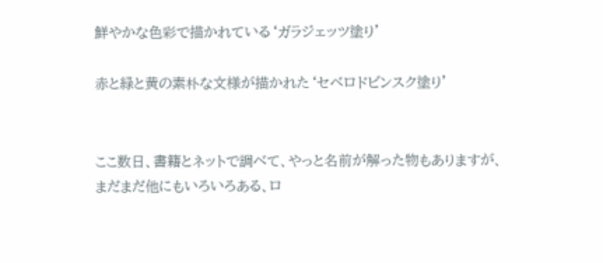鮮やかな色彩で描かれている‘ガラジェッツ塗り’

赤と緑と黄の素朴な文様が描かれた‘セベロドビンスク塗り’


ここ数日、書籍とネットで調べて、やっと名前が解った物もありますが、
まだまだ他にもいろいろある、ロ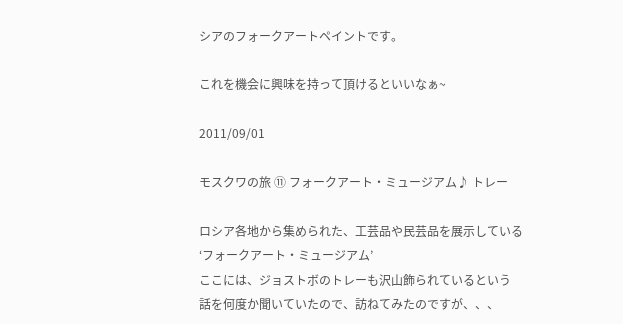シアのフォークアートペイントです。

これを機会に興味を持って頂けるといいなぁ~

2011/09/01

モスクワの旅 ⑪ フォークアート・ミュージアム♪ トレー

ロシア各地から集められた、工芸品や民芸品を展示している
‘フォークアート・ミュージアム’
ここには、ジョストボのトレーも沢山飾られているという
話を何度か聞いていたので、訪ねてみたのですが、、、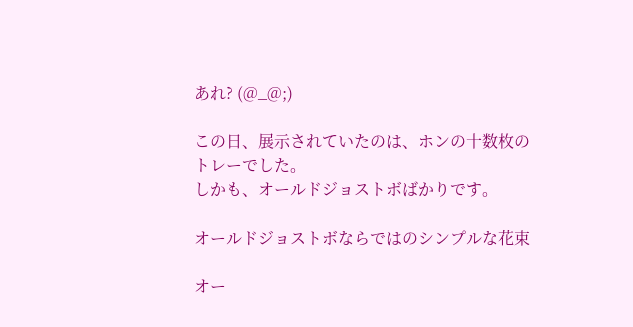あれ? (@_@;)

この日、展示されていたのは、ホンの十数枚のトレーでした。
しかも、オールドジョストボばかりです。

オールドジョストボならではのシンプルな花束

オー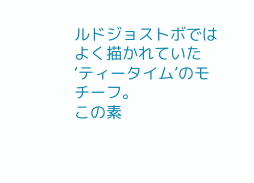ルドジョストボではよく描かれていた
‘ティータイム’のモチーフ。
この素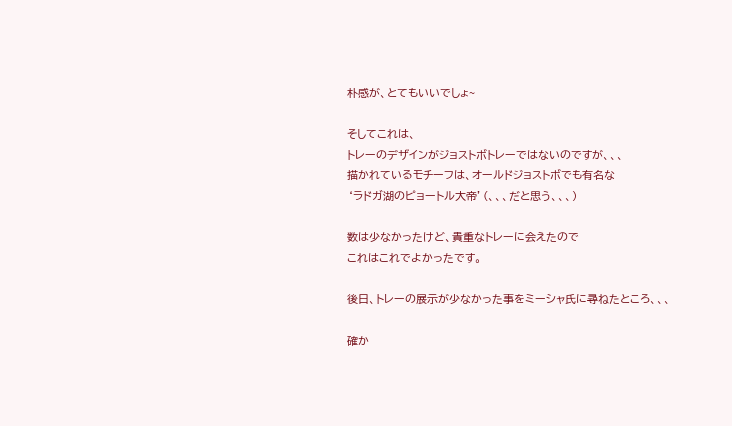朴感が、とてもいいでしょ~

そしてこれは、
トレーのデザインがジョストボトレーではないのですが、、、
描かれているモチーフは、オールドジョストボでも有名な
‘ラドガ湖のピョートル大帝’(、、、だと思う、、、)

数は少なかったけど、貴重なトレーに会えたので
これはこれでよかったです。

後日、トレーの展示が少なかった事をミーシャ氏に尋ねたところ、、、

確か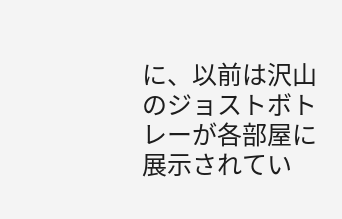に、以前は沢山のジョストボトレーが各部屋に展示されてい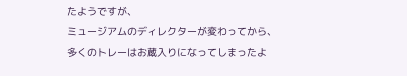たようですが、
ミュージアムのディレクターが変わってから、
多くのトレーはお蔵入りになってしまったよ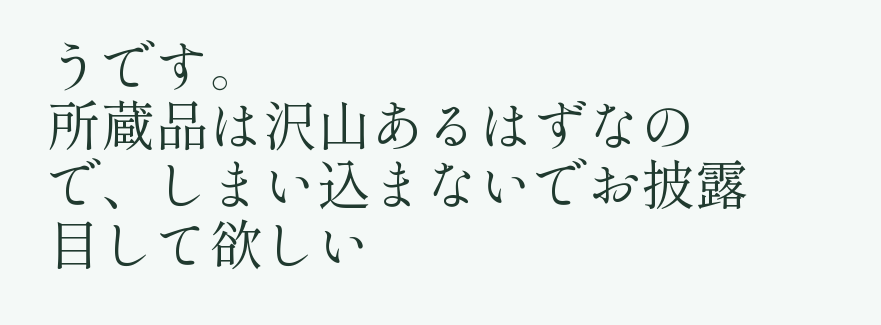うです。
所蔵品は沢山あるはずなので、しまい込まないでお披露目して欲しい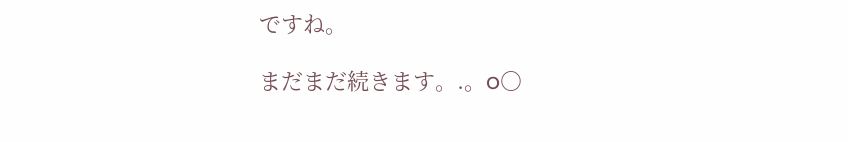ですね。

まだまだ続きます。.。o○